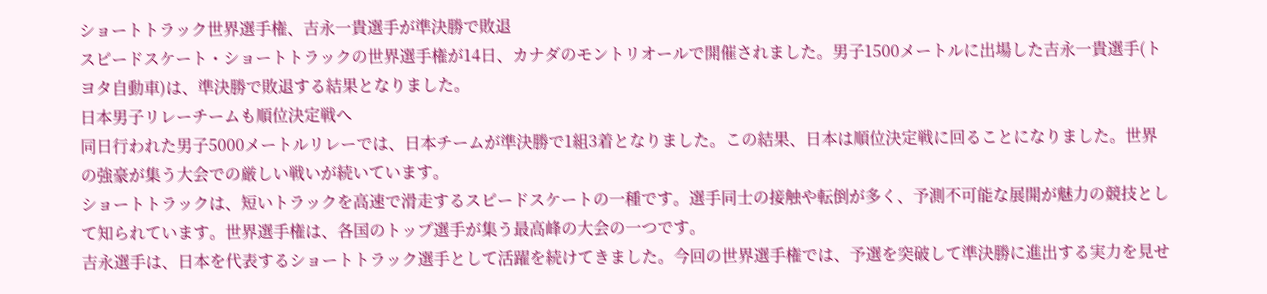ショートトラック世界選手権、吉永一貴選手が準決勝で敗退
スピードスケート・ショートトラックの世界選手権が14日、カナダのモントリオールで開催されました。男子1500メートルに出場した吉永一貴選手(トヨタ自動車)は、準決勝で敗退する結果となりました。
日本男子リレーチームも順位決定戦へ
同日行われた男子5000メートルリレーでは、日本チームが準決勝で1組3着となりました。この結果、日本は順位決定戦に回ることになりました。世界の強豪が集う大会での厳しい戦いが続いています。
ショートトラックは、短いトラックを高速で滑走するスピードスケートの一種です。選手同士の接触や転倒が多く、予測不可能な展開が魅力の競技として知られています。世界選手権は、各国のトップ選手が集う最高峰の大会の一つです。
吉永選手は、日本を代表するショートトラック選手として活躍を続けてきました。今回の世界選手権では、予選を突破して準決勝に進出する実力を見せ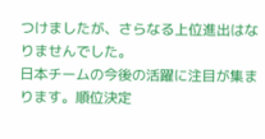つけましたが、さらなる上位進出はなりませんでした。
日本チームの今後の活躍に注目が集まります。順位決定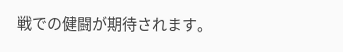戦での健闘が期待されます。